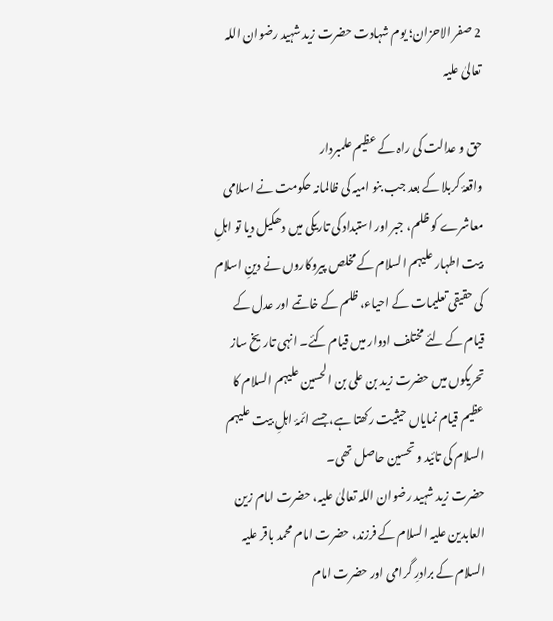2 صفر الاحزان؛ یوم شہادت حضرت زید شہید رضوان اللہ تعالیٰ علیہ

حق و عدالت کی راہ کے عظیم علمبردار
واقعۂ کربلا کے بعد جب بنو امیہ کی ظالمانہ حکومت نے اسلامی معاشرے کو ظلم، جبر اور استبداد کی تاریکی میں دھکیل دیا تو اہلِ بیت اطہار علیہم السلام کے مخلص پیروکاروں نے دینِ اسلام کی حقیقی تعلیمات کے احیاء، ظلم کے خاتمے اور عدل کے قیام کے لئے مختلف ادوار میں قیام کئے۔ انہی تاریخ ساز تحریکوں میں حضرت زید بن علی بن الحسین علیہم السلام کا عظیم قیام نمایاں حیثیت رکھتا ہے، جسے ائمۂ اہلِ بیت علیہم السلام کی تائید و تحسین حاصل تھی۔
حضرت زید شہید رضوان اللہ تعالیٰ علیہ، حضرت امام زین العابدین علیہ السلام کے فرزند، حضرت امام محمد باقر علیہ السلام کے برادرِ گرامی اور حضرت امام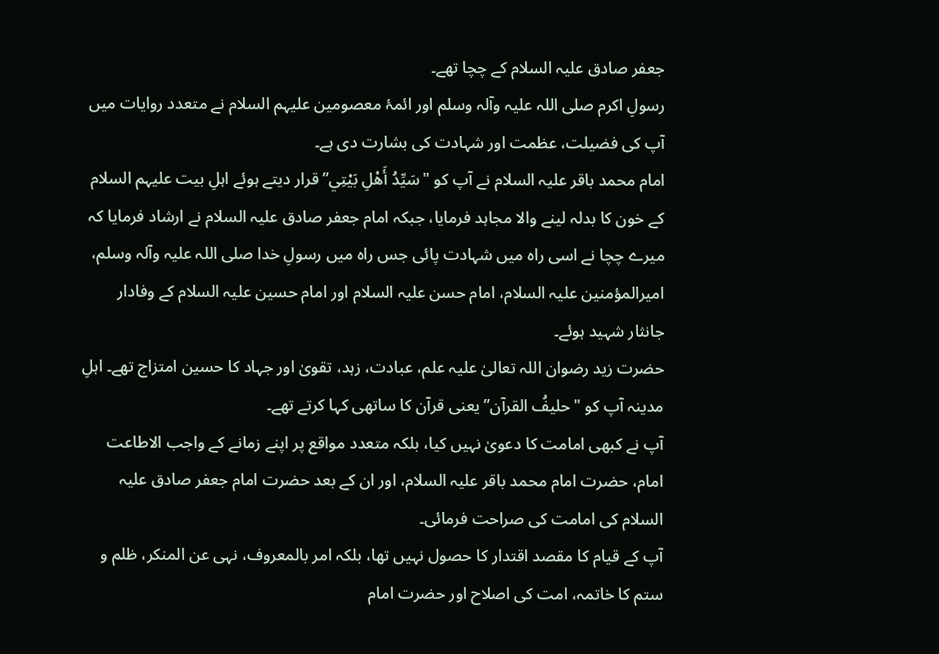جعفر صادق علیہ السلام کے چچا تھے۔
رسولِ اکرم صلی اللہ علیہ وآلہ وسلم اور ائمۂ معصومین علیہم السلام نے متعدد روایات میں آپ کی فضیلت، عظمت اور شہادت کی بشارت دی ہے۔
امام محمد باقر علیہ السلام نے آپ کو "سَيِّدُ أَهْلِ بَيْتِي” قرار دیتے ہوئے اہلِ بیت علیہم السلام کے خون کا بدلہ لینے والا مجاہد فرمایا، جبکہ امام جعفر صادق علیہ السلام نے ارشاد فرمایا کہ میرے چچا نے اسی راہ میں شہادت پائی جس راہ میں رسولِ خدا صلی اللہ علیہ وآلہ وسلم، امیرالمؤمنین علیہ السلام، امام حسن علیہ السلام اور امام حسین علیہ السلام کے وفادار جانثار شہید ہوئے۔
حضرت زید رضوان اللہ تعالیٰ علیہ علم، عبادت، زہد، تقویٰ اور جہاد کا حسین امتزاج تھے۔ اہلِ مدینہ آپ کو "حلیفُ القرآن” یعنی قرآن کا ساتھی کہا کرتے تھے۔
آپ نے کبھی امامت کا دعویٰ نہیں کیا، بلکہ متعدد مواقع پر اپنے زمانے کے واجب الاطاعت امام، حضرت امام محمد باقر علیہ السلام، اور ان کے بعد حضرت امام جعفر صادق علیہ السلام کی امامت کی صراحت فرمائی۔
آپ کے قیام کا مقصد اقتدار کا حصول نہیں تھا، بلکہ امر بالمعروف، نہی عن المنکر، ظلم و ستم کا خاتمہ، امت کی اصلاح اور حضرت امام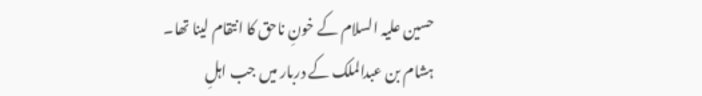حسین علیہ السلام کے خونِ ناحق کا انتقام لینا تھا۔
ہشام بن عبدالملک کے دربار میں جب اہلِ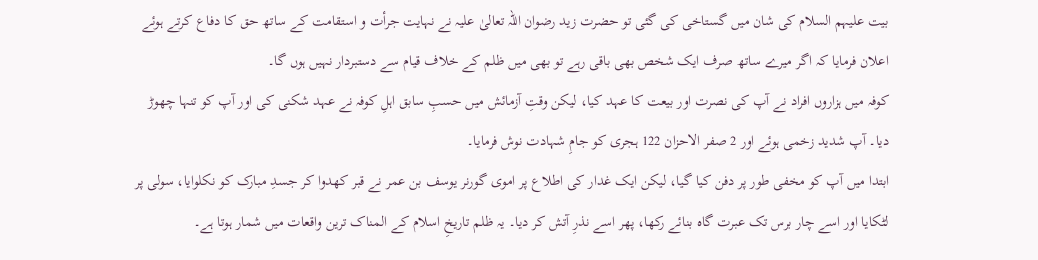بیت علیہم السلام کی شان میں گستاخی کی گئی تو حضرت زید رضوان اللہ تعالیٰ علیہ نے نہایت جرأت و استقامت کے ساتھ حق کا دفاع کرتے ہوئے اعلان فرمایا کہ اگر میرے ساتھ صرف ایک شخص بھی باقی رہے تو بھی میں ظلم کے خلاف قیام سے دستبردار نہیں ہوں گا۔
کوفہ میں ہزاروں افراد نے آپ کی نصرت اور بیعت کا عہد کیا، لیکن وقتِ آزمائش میں حسبِ سابق اہلِ کوفہ نے عہد شکنی کی اور آپ کو تنہا چھوڑ دیا۔ آپ شدید زخمی ہوئے اور 2 صفر الاحزان 122 ہجری کو جامِ شہادت نوش فرمایا۔
ابتدا میں آپ کو مخفی طور پر دفن کیا گیا، لیکن ایک غدار کی اطلاع پر اموی گورنر یوسف بن عمر نے قبر کھدوا کر جسدِ مبارک کو نکلوایا، سولی پر لٹکایا اور اسے چار برس تک عبرت گاہ بنائے رکھا، پھر اسے نذرِ آتش کر دیا۔ یہ ظلم تاریخِ اسلام کے المناک ترین واقعات میں شمار ہوتا ہے۔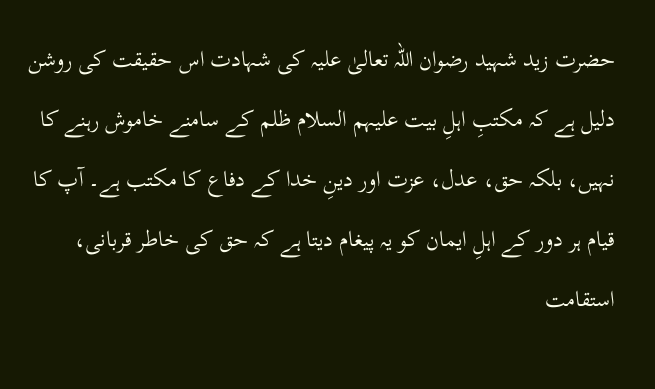حضرت زید شہید رضوان اللہ تعالیٰ علیہ کی شہادت اس حقیقت کی روشن دلیل ہے کہ مکتبِ اہلِ بیت علیہم السلام ظلم کے سامنے خاموش رہنے کا نہیں، بلکہ حق، عدل، عزت اور دینِ خدا کے دفاع کا مکتب ہے۔ آپ کا قیام ہر دور کے اہلِ ایمان کو یہ پیغام دیتا ہے کہ حق کی خاطر قربانی، استقامت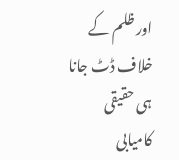اور ظلم کے خلاف ڈٹ جانا ہی حقیقی کامیابی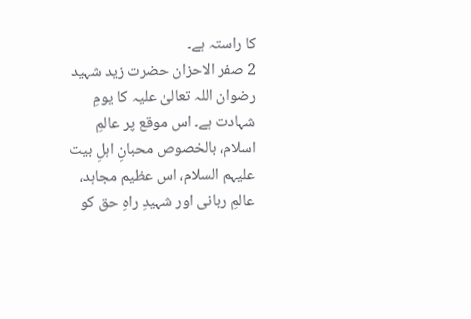کا راستہ ہے۔
2 صفر الاحزان حضرت زید شہید رضوان اللہ تعالیٰ علیہ کا یومِ شہادت ہے۔ اس موقع پر عالمِ اسلام، بالخصوص محبانِ اہلِ بیت علیہم السلام، اس عظیم مجاہد، عالمِ ربانی اور شہیدِ راہِ حق کو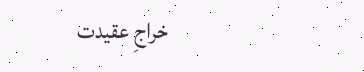خراجِ عقیدت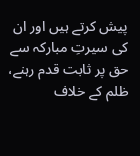پیش کرتے ہیں اور ان کی سیرتِ مبارکہ سے حق پر ثابت قدم رہنے، ظلم کے خلاف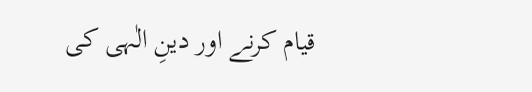قیام کرنے اور دینِ الٰہی کی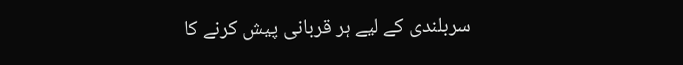سربلندی کے لیے ہر قربانی پیش کرنے کا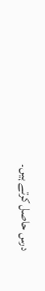درس حاصل کرتے ہیں۔